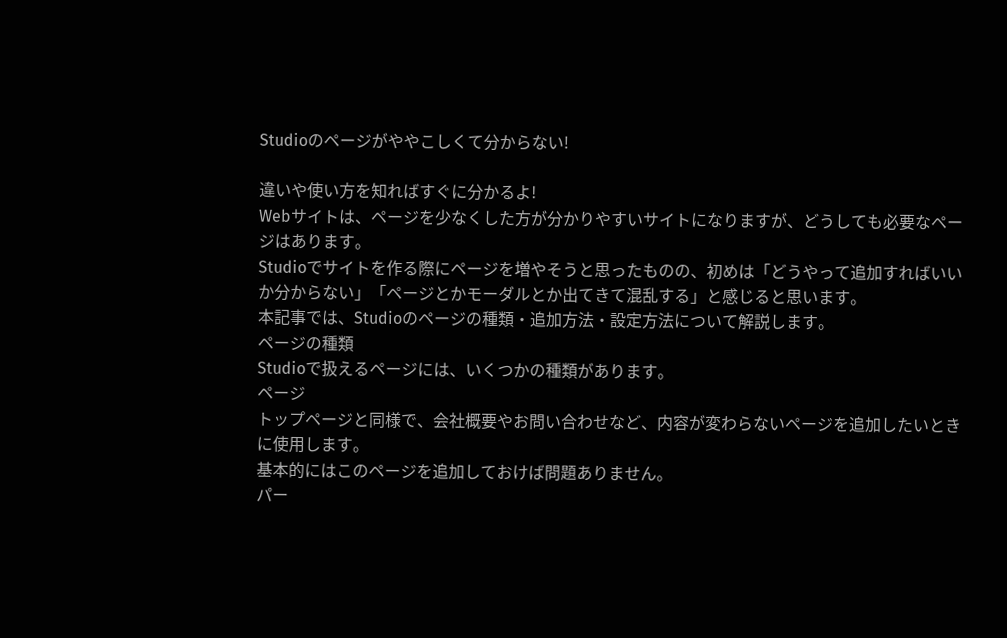Studioのページがややこしくて分からない!

違いや使い方を知ればすぐに分かるよ!
Webサイトは、ページを少なくした方が分かりやすいサイトになりますが、どうしても必要なページはあります。
Studioでサイトを作る際にページを増やそうと思ったものの、初めは「どうやって追加すればいいか分からない」「ページとかモーダルとか出てきて混乱する」と感じると思います。
本記事では、Studioのページの種類・追加方法・設定方法について解説します。
ページの種類
Studioで扱えるページには、いくつかの種類があります。
ページ
トップページと同様で、会社概要やお問い合わせなど、内容が変わらないページを追加したいときに使用します。
基本的にはこのページを追加しておけば問題ありません。
パー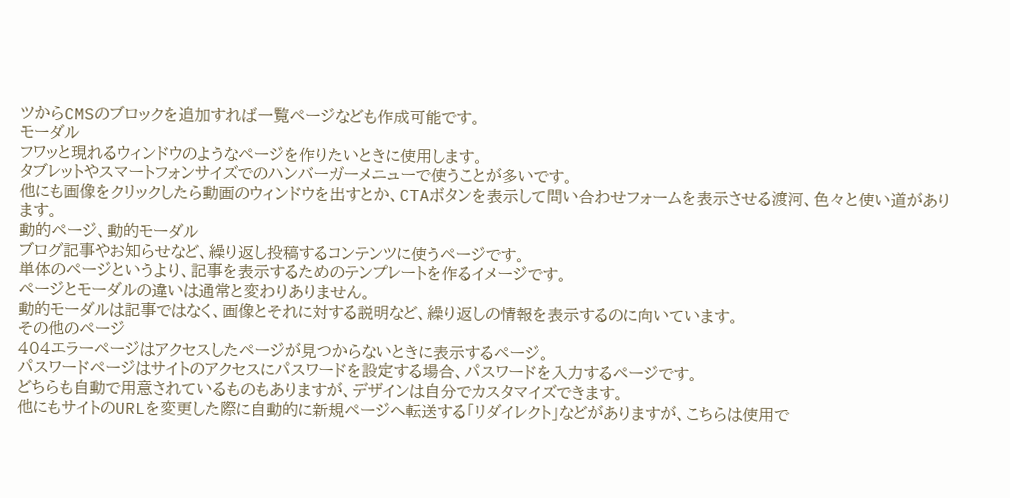ツからCMSのブロックを追加すれば一覧ページなども作成可能です。
モーダル
フワッと現れるウィンドウのようなページを作りたいときに使用します。
タブレットやスマートフォンサイズでのハンバーガーメニューで使うことが多いです。
他にも画像をクリックしたら動画のウィンドウを出すとか、CTAボタンを表示して問い合わせフォームを表示させる渡河、色々と使い道があります。
動的ページ、動的モーダル
ブログ記事やお知らせなど、繰り返し投稿するコンテンツに使うページです。
単体のページというより、記事を表示するためのテンプレートを作るイメージです。
ページとモーダルの違いは通常と変わりありません。
動的モーダルは記事ではなく、画像とそれに対する説明など、繰り返しの情報を表示するのに向いています。
その他のページ
404エラーページはアクセスしたページが見つからないときに表示するページ。
パスワードページはサイトのアクセスにパスワードを設定する場合、パスワードを入力するページです。
どちらも自動で用意されているものもありますが、デザインは自分でカスタマイズできます。
他にもサイトのURLを変更した際に自動的に新規ページへ転送する「リダイレクト」などがありますが、こちらは使用で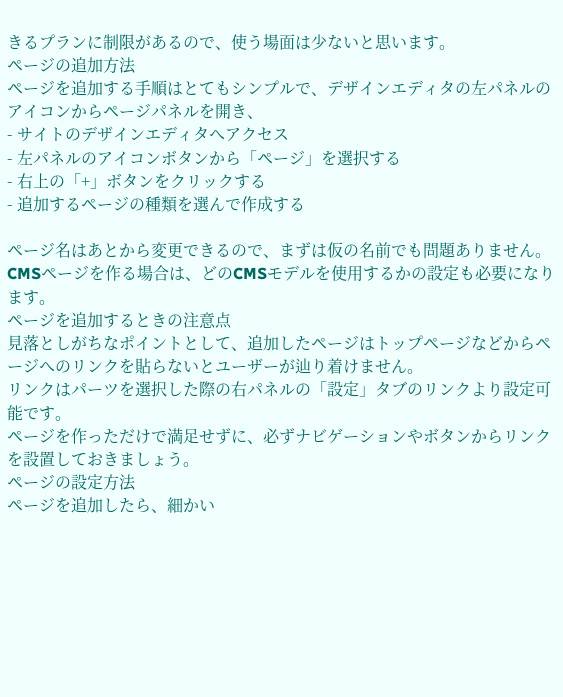きるプランに制限があるので、使う場面は少ないと思います。
ページの追加方法
ページを追加する手順はとてもシンプルで、デザインエディタの左パネルのアイコンからページパネルを開き、
- サイトのデザインエディタへアクセス
- 左パネルのアイコンボタンから「ページ」を選択する
- 右上の「+」ボタンをクリックする
- 追加するページの種類を選んで作成する

ページ名はあとから変更できるので、まずは仮の名前でも問題ありません。
CMSページを作る場合は、どのCMSモデルを使用するかの設定も必要になります。
ページを追加するときの注意点
見落としがちなポイントとして、追加したページはトップページなどからページへのリンクを貼らないとユーザーが辿り着けません。
リンクはパーツを選択した際の右パネルの「設定」タブのリンクより設定可能です。
ページを作っただけで満足せずに、必ずナビゲーションやボタンからリンクを設置しておきましょう。
ページの設定方法
ページを追加したら、細かい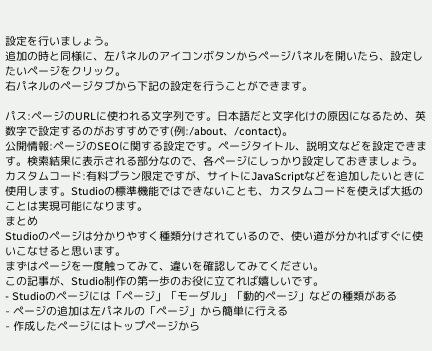設定を行いましょう。
追加の時と同様に、左パネルのアイコンボタンからページパネルを開いたら、設定したいページをクリック。
右パネルのページタブから下記の設定を行うことができます。

パス:ページのURLに使われる文字列です。日本語だと文字化けの原因になるため、英数字で設定するのがおすすめです(例:/about、/contact)。
公開情報:ページのSEOに関する設定です。ページタイトル、説明文などを設定できます。検索結果に表示される部分なので、各ページにしっかり設定しておきましょう。
カスタムコード:有料プラン限定ですが、サイトにJavaScriptなどを追加したいときに使用します。Studioの標準機能ではできないことも、カスタムコードを使えば大抵のことは実現可能になります。
まとめ
Studioのページは分かりやすく種類分けされているので、使い道が分かればすぐに使いこなせると思います。
まずはページを一度触ってみて、違いを確認してみてください。
この記事が、Studio制作の第一歩のお役に立てれば嬉しいです。
- Studioのページには「ページ」「モーダル」「動的ページ」などの種類がある
- ページの追加は左パネルの「ページ」から簡単に行える
- 作成したページにはトップページから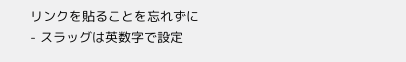リンクを貼ることを忘れずに
- スラッグは英数字で設定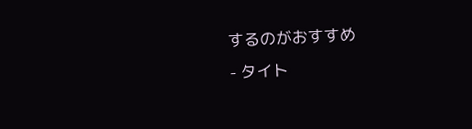するのがおすすめ
- タイト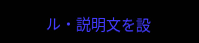ル・説明文を設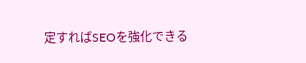定すればSEOを強化できる